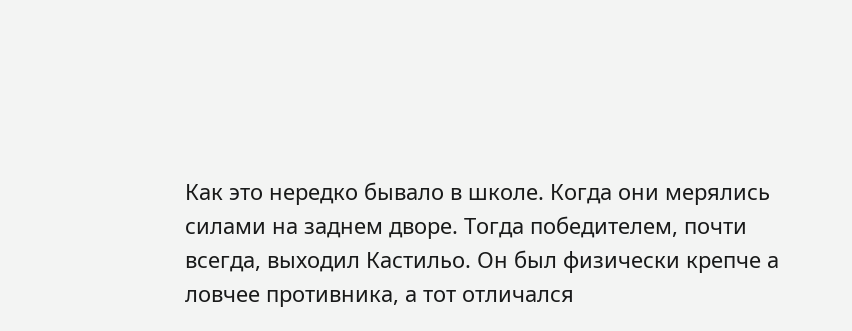Как это нередко бывало в школе. Когда они мерялись силами на заднем дворе. Тогда победителем, почти всегда, выходил Кастильо. Он был физически крепче а ловчее противника, а тот отличался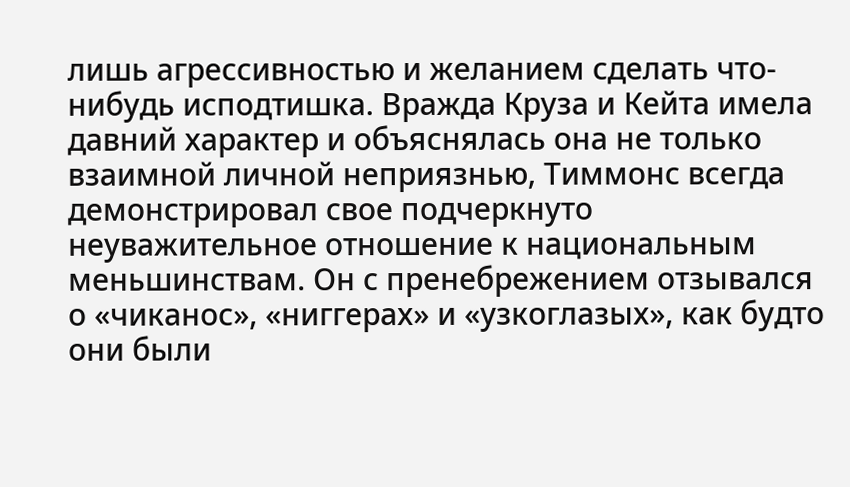лишь агрессивностью и желанием сделать что-нибудь исподтишка. Вражда Круза и Кейта имела давний характер и объяснялась она не только взаимной личной неприязнью, Тиммонс всегда демонстрировал свое подчеркнуто неуважительное отношение к национальным меньшинствам. Он с пренебрежением отзывался о «чиканос», «ниггерах» и «узкоглазых», как будто они были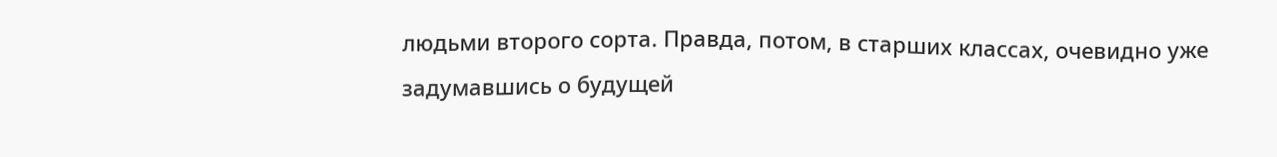людьми второго сорта. Правда, потом, в старших классах, очевидно уже задумавшись о будущей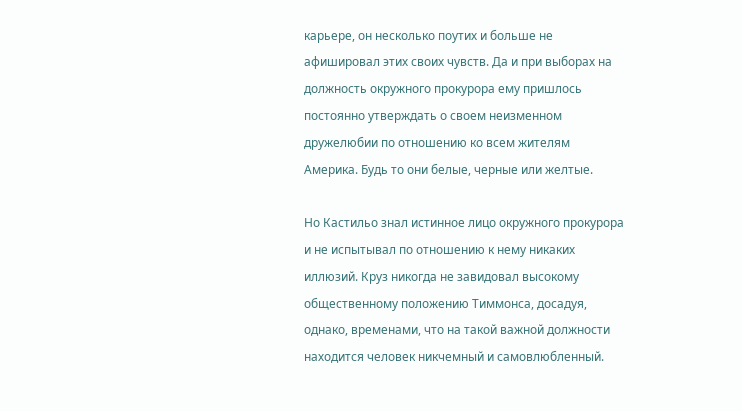карьере, он несколько поутих и больше не афишировал этих своих чувств. Да и при выборах на должность окружного прокурора ему пришлось постоянно утверждать о своем неизменном дружелюбии по отношению ко всем жителям Америка. Будь то они белые, черные или желтые.

Но Кастильо знал истинное лицо окружного прокурора и не испытывал по отношению к нему никаких иллюзий. Круз никогда не завидовал высокому общественному положению Тиммонса, досадуя, однако, временами, что на такой важной должности находится человек никчемный и самовлюбленный.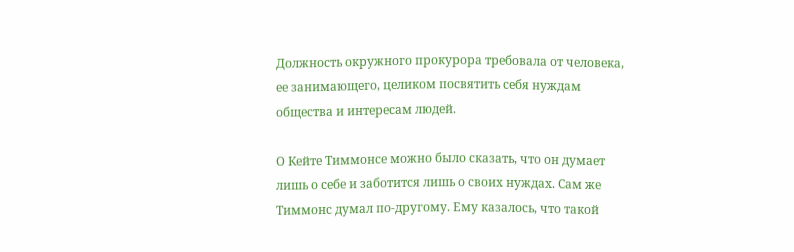Должность окружного прокурора требовала от человека, ее занимающего, целиком посвятить себя нуждам общества и интересам людей.

О Кейте Тиммонсе можно было сказать, что он думает лишь о себе и заботится лишь о своих нуждах. Сам же Тиммонс думал по-другому. Ему казалось, что такой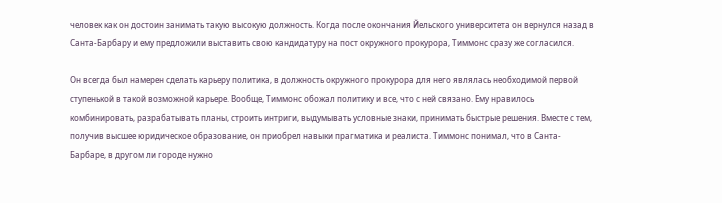человек как он достоин занимать такую высокую должность. Когда после окончания Йельского университета он вернулся назад в Санта-Барбару и ему предложили выставить свою кандидатуру на пост окружного прокурора, Тиммонс сразу же согласился.

Он всегда был намерен сделать карьеру политика, в должность окружного прокурора для него являлась необходимой первой ступенькой в такой возможной карьере. Вообще, Тиммонс обожал политику и все, что с ней связано. Ему нравилось комбинировать, разрабатывать планы, строить интриги, выдумывать условные знаки, принимать быстрые решения. Вместе с тем, получив высшее юридическое образование, он приобрел навыки прагматика и реалиста. Тиммонс понимал, что в Санта-Барбаре, в другом ли городе нужно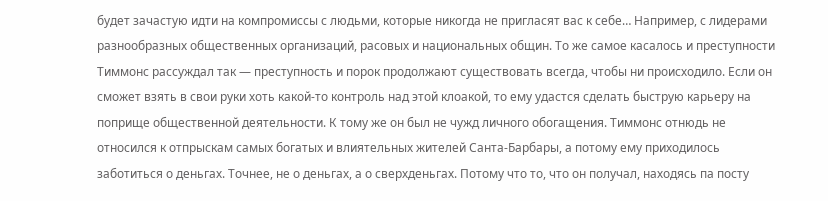будет зачастую идти на компромиссы с людьми, которые никогда не пригласят вас к себе… Например, с лидерами разнообразных общественных организаций, расовых и национальных общин. То же самое касалось и преступности Тиммонс рассуждал так — преступность и порок продолжают существовать всегда, чтобы ни происходило. Если он сможет взять в свои руки хоть какой-то контроль над этой клоакой, то ему удастся сделать быструю карьеру на поприще общественной деятельности. К тому же он был не чужд личного обогащения. Тиммонс отнюдь не относился к отпрыскам самых богатых и влиятельных жителей Санта-Барбары, а потому ему приходилось заботиться о деньгах. Точнее, не о деньгах, а о сверхденьгах. Потому что то, что он получал, находясь па посту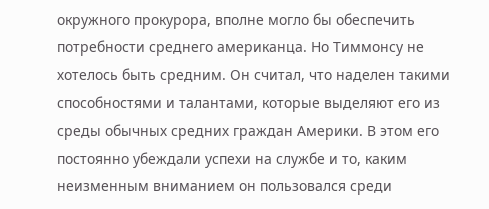окружного прокурора, вполне могло бы обеспечить потребности среднего американца. Но Тиммонсу не хотелось быть средним. Он считал, что наделен такими способностями и талантами, которые выделяют его из среды обычных средних граждан Америки. В этом его постоянно убеждали успехи на службе и то, каким неизменным вниманием он пользовался среди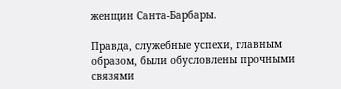женщин Санта-Барбары.

Правда, служебные успехи, главным образом, были обусловлены прочными связями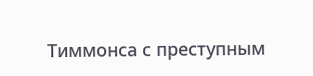Тиммонса с преступным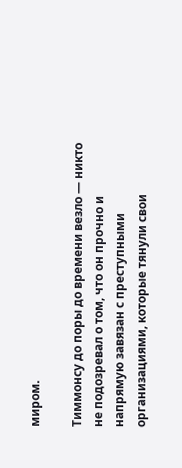миром.

Тиммонсу до поры до времени везло — никто не подозревал о том, что он прочно и напрямую завязан с преступными организациями, которые тянули свои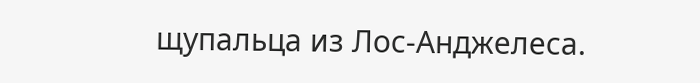щупальца из Лос-Анджелеса.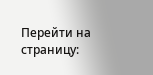Перейти на страницу: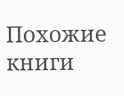Похожие книги